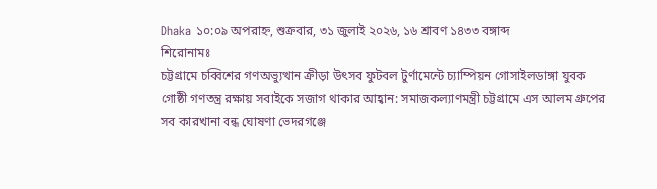Dhaka ১০:০৯ অপরাহ্ন, শুক্রবার, ৩১ জুলাই ২০২৬, ১৬ শ্রাবণ ১৪৩৩ বঙ্গাব্দ
শিরোনামঃ
চট্টগ্রামে চব্বিশের গণঅভ্যুত্থান ক্রীড়া উৎসব ফুটবল টুর্ণামেন্টে চ্যাম্পিয়ন গোসাইলডাঙ্গা যুবক গোষ্ঠী গণতন্ত্র রক্ষায় সবাইকে সজাগ থাকার আহ্বান: সমাজকল্যাণমন্ত্রী চট্টগ্রামে এস আলম গ্রুপের সব কারখানা বন্ধ ঘোষণা ভেদরগঞ্জে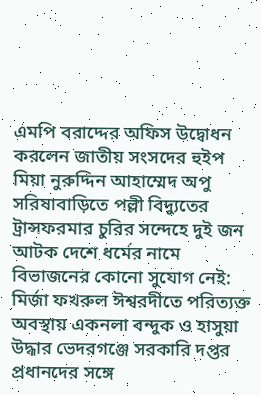এমপি বরাদ্দের অফিস উদ্বোধন করলেন জাতীয় সংসদের হুইপ মিয়া নুরুদ্দিন আহাম্মেদ অপু সরিষাবাড়িতে পল্লী বিদ্যুতের ট্রান্সফরমার চুরির সন্দেহে দুই জন আটক দেশে ধর্মের নামে বিভাজনের কোনো সুযোগ নেই: মির্জা ফখরুল ঈশ্বরদীতে পরিত্যক্ত অবস্থায় একনলা বন্দুক ও হাসুয়া উদ্ধার ভেদরগঞ্জে সরকারি দপ্তর প্রধানদের সঙ্গে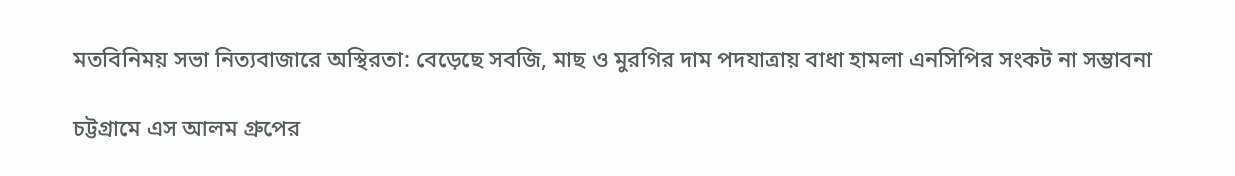মতবিনিময় সভা নিত্যবাজারে অস্থিরতা: বেড়েছে সবজি, মাছ ও মুরগির দাম পদযাত্রায় বাধা হামলা এনসিপির সংকট না সম্ভাবনা

চট্টগ্রামে এস আলম গ্রুপের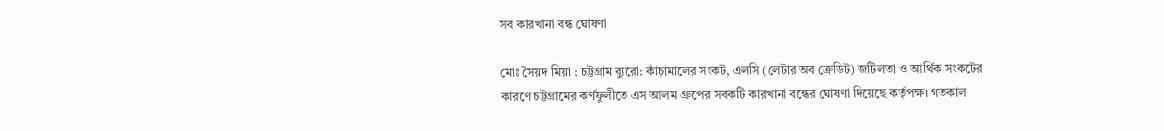সব কারখানা বন্ধ ঘোষণা

মোঃ সৈয়দ মিয়া : চট্টগ্রাম ব্যুরো: কাঁচামালের সংকট, এলসি (লেটার অব ক্রেডিট) জটিলতা ও আর্থিক সংকটের কারণে চট্টগ্রামের কর্ণফুলীতে এস আলম গ্রুপের সবকটি কারখানা বন্ধের ঘোষণা দিয়েছে কর্তৃপক্ষ। গতকাল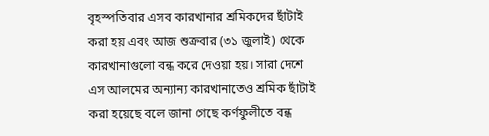বৃহস্পতিবার এসব কারখানার শ্রমিকদের ছাঁটাই করা হয় এবং আজ শুক্রবার (৩১ জুলাই) থেকে কারখানাগুলো বন্ধ করে দেওয়া হয়। সারা দেশে এস আলমের অন্যান্য কারখানাতেও শ্রমিক ছাঁটাই করা হয়েছে বলে জানা গেছে কর্ণফুলীতে বন্ধ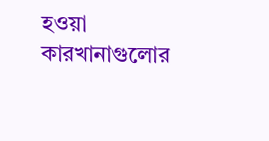হওয়া কারখানাগুলোর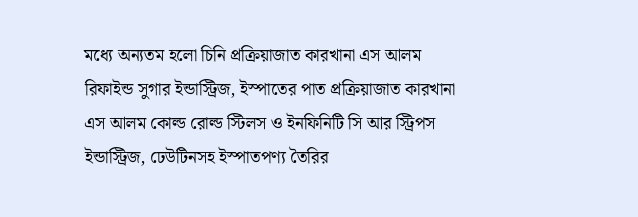মধ্যে অন্যতম হলো চিনি প্রক্রিয়াজাত কারখানা এস আলম রিফাইন্ড সুগার ইন্ডাস্ট্রিজ, ইস্পাতের পাত প্রক্রিয়াজাত কারখানা এস আলম কোল্ড রোল্ড স্টিলস ও ইনফিনিটি সি আর স্ট্রিপস ইন্ডাস্ট্রিজ, ঢেউটিনসহ ইস্পাতপণ্য তৈরির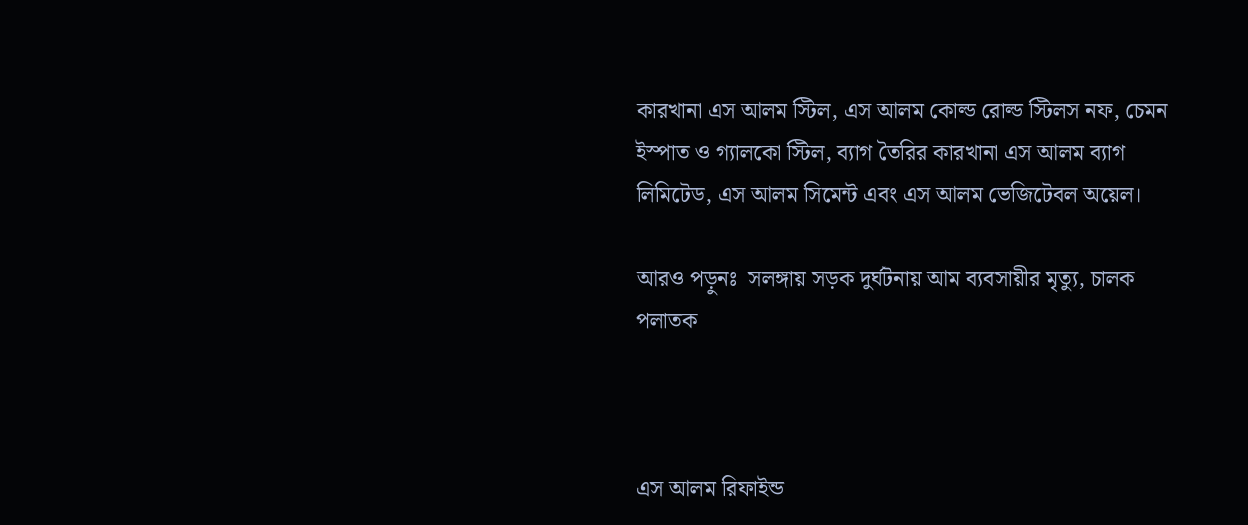কারখানা এস আলম স্টিল, এস আলম কোল্ড রোল্ড স্টিলস নফ, চেমন ইস্পাত ও গ্যালকো স্টিল, ব্যাগ তৈরির কারখানা এস আলম ব্যাগ লিমিটেড, এস আলম সিমেন্ট এবং এস আলম ভেজিটেবল অয়েল।

আরও পড়ুনঃ  সলঙ্গায় সড়ক দুর্ঘটনায় আম ব্যবসায়ীর মৃত্যু, চালক পলাতক



এস আলম রিফাইন্ড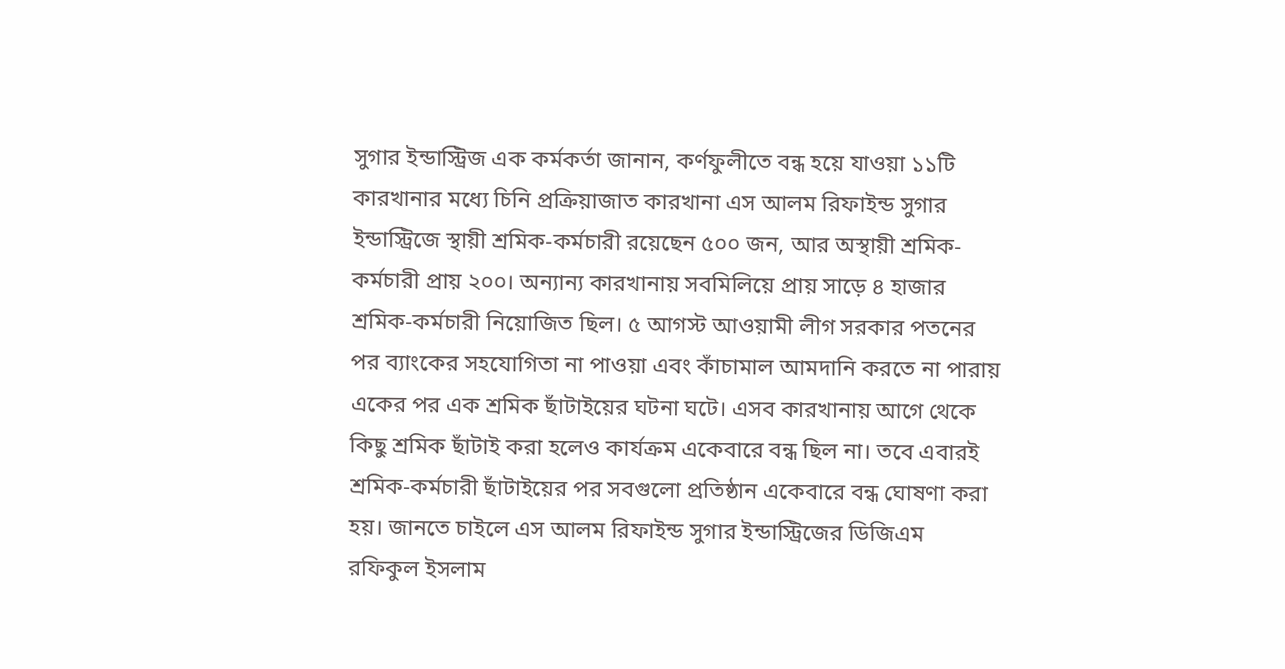সুগার ইন্ডাস্ট্রিজ এক কর্মকর্তা জানান, কর্ণফুলীতে বন্ধ হয়ে যাওয়া ১১টি কারখানার মধ্যে চিনি প্রক্রিয়াজাত কারখানা এস আলম রিফাইন্ড সুগার ইন্ডাস্ট্রিজে স্থায়ী শ্রমিক-কর্মচারী রয়েছেন ৫০০ জন, আর অস্থায়ী শ্রমিক-কর্মচারী প্রায় ২০০। অন্যান্য কারখানায় সবমিলিয়ে প্রায় সাড়ে ৪ হাজার শ্রমিক-কর্মচারী নিয়োজিত ছিল। ৫ আগস্ট আওয়ামী লীগ সরকার পতনের পর ব্যাংকের সহযোগিতা না পাওয়া এবং কাঁচামাল আমদানি করতে না পারায় একের পর এক শ্রমিক ছাঁটাইয়ের ঘটনা ঘটে। এসব কারখানায় আগে থেকে কিছু শ্রমিক ছাঁটাই করা হলেও কার্যক্রম একেবারে বন্ধ ছিল না। তবে এবারই শ্রমিক-কর্মচারী ছাঁটাইয়ের পর সবগুলো প্রতিষ্ঠান একেবারে বন্ধ ঘোষণা করা হয়। জানতে চাইলে এস আলম রিফাইন্ড সুগার ইন্ডাস্ট্রিজের ডিজিএম রফিকুল ইসলাম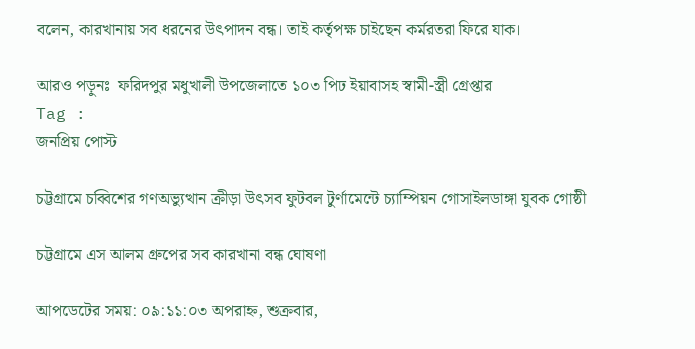বলেন, কারখানায় সব ধরনের উৎপাদন বন্ধ। তাই কর্তৃপক্ষ চাইছেন কর্মরতরা ফিরে যাক।

আরও পড়ুনঃ  ফরিদপুর মধুখালী উপজেলাতে ১০৩ পিঢ ইয়াবাসহ স্বামী-স্ত্রী গ্রেপ্তার
Tag :
জনপ্রিয় পোস্ট

চট্টগ্রামে চব্বিশের গণঅভ্যুত্থান ক্রীড়া উৎসব ফুটবল টুর্ণামেন্টে চ্যাম্পিয়ন গোসাইলডাঙ্গা যুবক গোষ্ঠী

চট্টগ্রামে এস আলম গ্রুপের সব কারখানা বন্ধ ঘোষণা

আপডেটের সময়: ০৯:১১:০৩ অপরাহ্ন, শুক্রবার,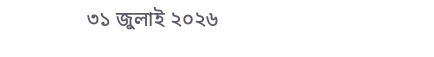৩১ জুলাই ২০২৬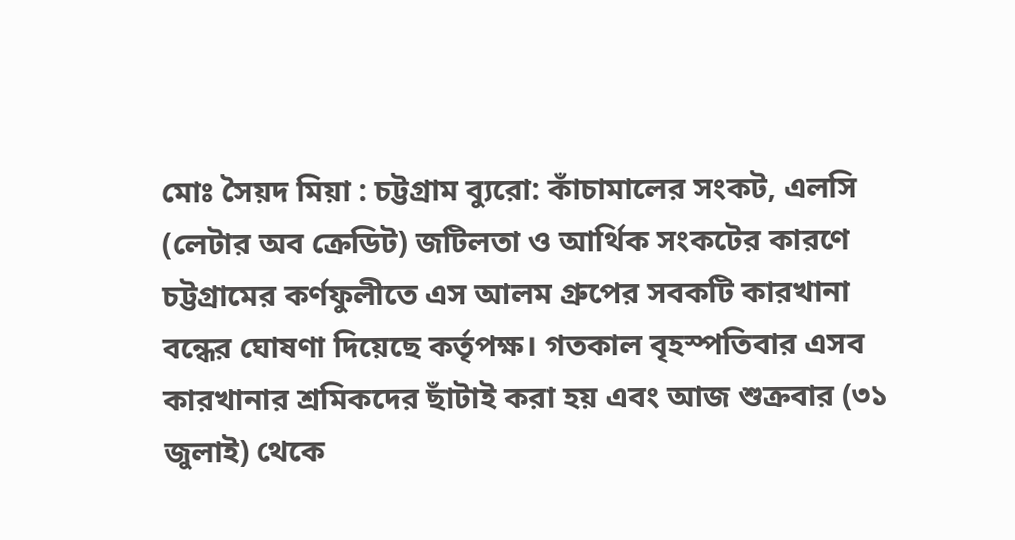মোঃ সৈয়দ মিয়া : চট্টগ্রাম ব্যুরো: কাঁচামালের সংকট, এলসি (লেটার অব ক্রেডিট) জটিলতা ও আর্থিক সংকটের কারণে চট্টগ্রামের কর্ণফুলীতে এস আলম গ্রুপের সবকটি কারখানা বন্ধের ঘোষণা দিয়েছে কর্তৃপক্ষ। গতকাল বৃহস্পতিবার এসব কারখানার শ্রমিকদের ছাঁটাই করা হয় এবং আজ শুক্রবার (৩১ জুলাই) থেকে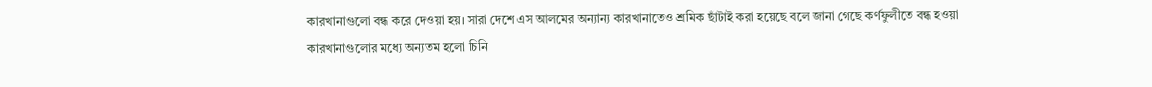কারখানাগুলো বন্ধ করে দেওয়া হয়। সারা দেশে এস আলমের অন্যান্য কারখানাতেও শ্রমিক ছাঁটাই করা হয়েছে বলে জানা গেছে কর্ণফুলীতে বন্ধ হওয়া কারখানাগুলোর মধ্যে অন্যতম হলো চিনি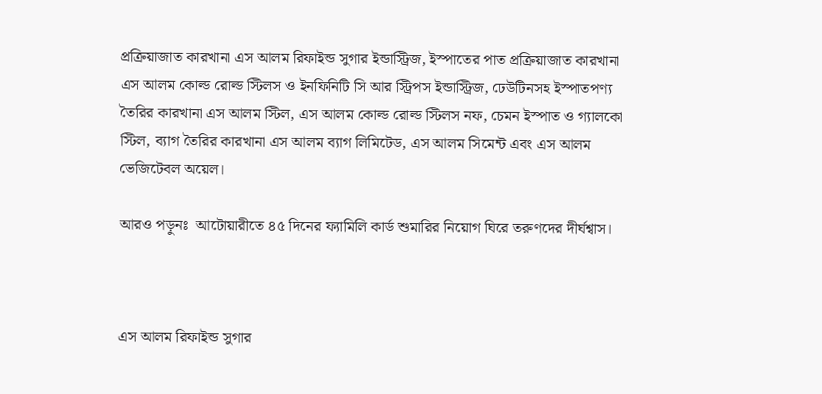প্রক্রিয়াজাত কারখানা এস আলম রিফাইন্ড সুগার ইন্ডাস্ট্রিজ, ইস্পাতের পাত প্রক্রিয়াজাত কারখানা এস আলম কোল্ড রোল্ড স্টিলস ও ইনফিনিটি সি আর স্ট্রিপস ইন্ডাস্ট্রিজ, ঢেউটিনসহ ইস্পাতপণ্য তৈরির কারখানা এস আলম স্টিল, এস আলম কোল্ড রোল্ড স্টিলস নফ, চেমন ইস্পাত ও গ্যালকো স্টিল, ব্যাগ তৈরির কারখানা এস আলম ব্যাগ লিমিটেড, এস আলম সিমেন্ট এবং এস আলম ভেজিটেবল অয়েল।

আরও পড়ুনঃ  আটোয়ারীতে ৪৫ দিনের ফ্যামিলি কার্ড শুমারির নিয়োগ ঘিরে তরুণদের দীর্ঘশ্বাস।



এস আলম রিফাইন্ড সুগার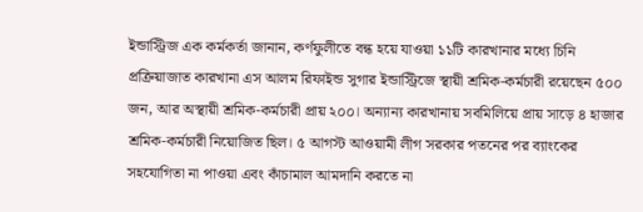ইন্ডাস্ট্রিজ এক কর্মকর্তা জানান, কর্ণফুলীতে বন্ধ হয়ে যাওয়া ১১টি কারখানার মধ্যে চিনি প্রক্রিয়াজাত কারখানা এস আলম রিফাইন্ড সুগার ইন্ডাস্ট্রিজে স্থায়ী শ্রমিক-কর্মচারী রয়েছেন ৫০০ জন, আর অস্থায়ী শ্রমিক-কর্মচারী প্রায় ২০০। অন্যান্য কারখানায় সবমিলিয়ে প্রায় সাড়ে ৪ হাজার শ্রমিক-কর্মচারী নিয়োজিত ছিল। ৫ আগস্ট আওয়ামী লীগ সরকার পতনের পর ব্যাংকের সহযোগিতা না পাওয়া এবং কাঁচামাল আমদানি করতে না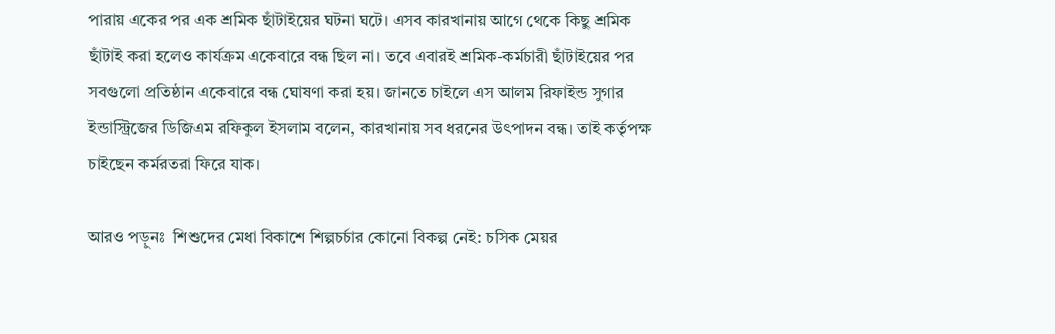পারায় একের পর এক শ্রমিক ছাঁটাইয়ের ঘটনা ঘটে। এসব কারখানায় আগে থেকে কিছু শ্রমিক ছাঁটাই করা হলেও কার্যক্রম একেবারে বন্ধ ছিল না। তবে এবারই শ্রমিক-কর্মচারী ছাঁটাইয়ের পর সবগুলো প্রতিষ্ঠান একেবারে বন্ধ ঘোষণা করা হয়। জানতে চাইলে এস আলম রিফাইন্ড সুগার ইন্ডাস্ট্রিজের ডিজিএম রফিকুল ইসলাম বলেন, কারখানায় সব ধরনের উৎপাদন বন্ধ। তাই কর্তৃপক্ষ চাইছেন কর্মরতরা ফিরে যাক।

আরও পড়ুনঃ  শিশুদের মেধা বিকাশে শিল্পচর্চার কোনো বিকল্প নেই: চসিক মেয়র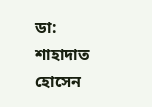ডা: শাহাদাত হোসেন